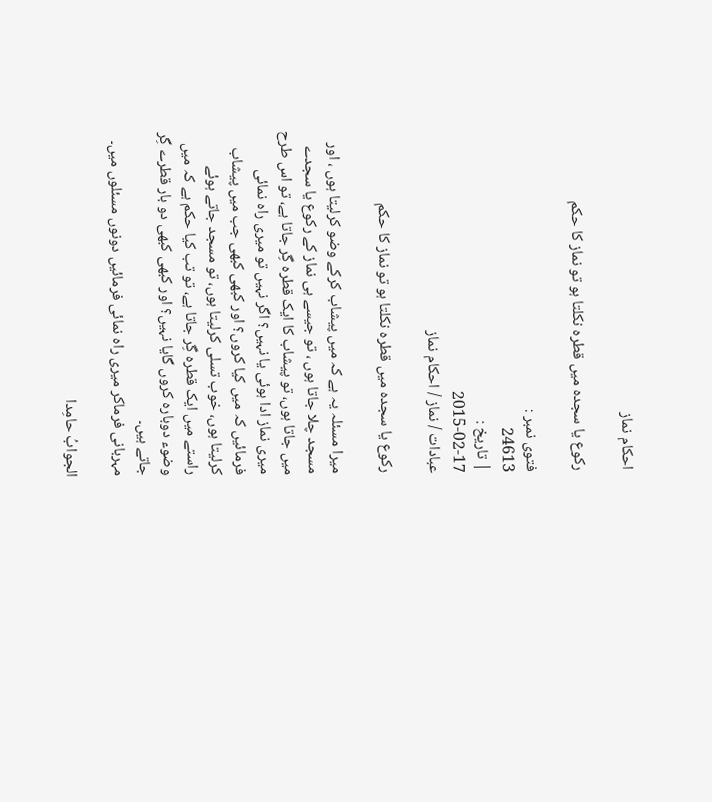احکام نماز

رکوع یا سجدہ میں قطرہ نکلتا ہو تو نماز کا حکم

فتوی نمبر :
24613
| تاریخ :
2015-02-17
عبادات / نماز / احکام نماز

رکوع یا سجدہ میں قطرہ نکلتا ہو تو نماز کا حکم

میرا مسئلہ یہ ہے کہ میں پیشاب کرکے وضو کرلیتا ہوں ، اور مسجد چلا جاتا ہوں ، تو جیسے ہی نماز کے رکوع یا سجدے میں جاتا ہوں، تو پیشاب کا ایک قطرہ گِر جاتا ہے، تو اس طرح میری نماز ادا ہوئی یا نہیں؟ اگر نہیں تو میری راہ نمائی فرمائیں کہ میں کیا کروں؟ اور کبھی کبھی جب میں پیشاب کرلیتا ہوں، خوب تسلی کرلیتا ہوں، تو مسجد جاتے ہوئے راستے میں ایک قطرہ گِر جاتا ہے، تو تب کیا حکم ہے کہ میں وضوء دوبارہ کروں گایا نہیں؟ اور کبھی کبھی دو بار قطرے گِر جاتے ہیں۔
مہربانی فرماکر میری راہ نمائی فرمائیں دونوں مسئلوں میں۔

الجوابُ حامِدا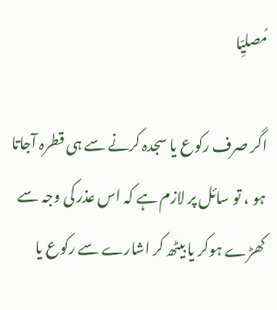مُصلیِّا

اگر صرف رکوع یا سجدہ کرنے سے ہی قطرہ آجاتا ہو ، تو سائل پر لازم ہے کہ اس عذر کی وجہ سے کھڑے ہوکر یا بیٹھ کر اشارے سے رکوع یا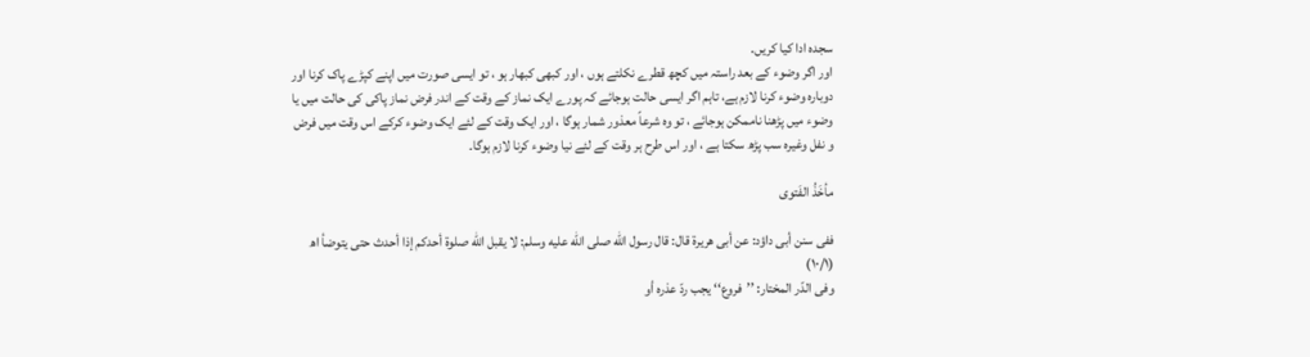سجدہ ادا کیا کریں۔
اور اگر وضوء کے بعد راستہ میں کچھ قطرے نکلتے ہوں ، اور کبھی کبھار ہو ، تو ایسی صورت میں اپنے کپڑے پاک کرنا اور دوبارہ وضوء کرنا لازم ہے، تاہم اگر ایسی حالت ہوجائے کہ پورے ایک نماز کے وقت کے اندر فرض نماز پاکی کی حالت میں یا وضوء میں پڑھنا ناممکن ہوجائے ، تو وہ شرعاً معذور شمار ہوگا ، اور ایک وقت کے لئے ایک وضوء کرکے اس وقت میں فرض و نفل وغیرہ سب پڑھ سکتا ہے ، اور اس طرح ہر وقت کے لئے نیا وضوء کرنا لازم ہوگا۔

مأخَذُ الفَتوی

ففی سنن أبی داؤد: عن أبی هریرة قال: قال رسول الله صلى الله عليه وسلم: لا یقبل الله صلوة أحدكم إذا أحدث حتی یتوضأ اھ (١٠/١)
وفی الدّر المختار: ’’فروع‘‘ یجب ردّ عذره أو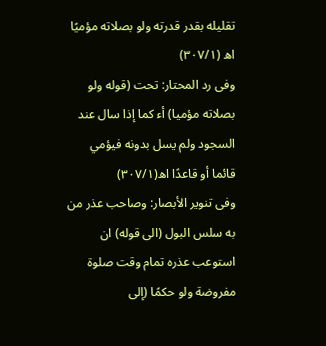تقلیله بقدر قدرته ولو بصلاته مؤمیًا اھ (٣٠٧/١)
وفی رد المحتار: تحت (قوله ولو بصلاته مؤمیا) أء كما إذا سال عند السجود ولم یسل بدونه فیؤمي قائما أو قاعدًا اھ(٣٠٧/١)
وفی تنویر الأبصار: وصاحب عذر من به سلس البول (الی قوله) ان استوعب عذره تمام وقت صلوة مفروضة ولو حكمًا (إلی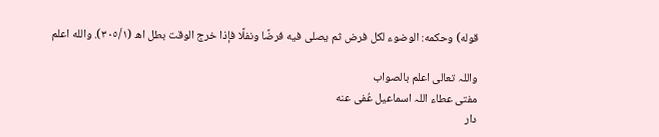قوله) وحكمه: الوضوء لكل فرض ثم یصلی فیه فرضًا ونفلًا فإذا خرج الوقت بطل اھ (٣٠٥/١). والله اعلم

واللہ تعالی اعلم بالصواب
مفتی عطاء اللہ اسماعیل عُفی عنه
دار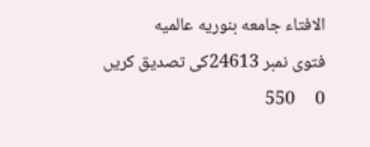الافتاء جامعه بنوریه عالمیه
فتوی نمبر 24613کی تصدیق کریں
0     550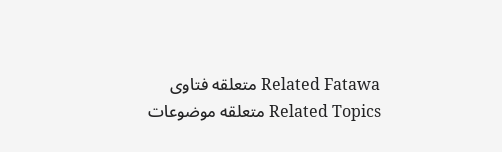Related Fatawa متعلقه فتاوی
Related Topics متعلقه موضوعات